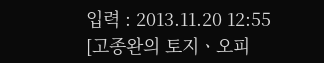입력 : 2013.11.20 12:55
[고종완의 토지ㆍ오피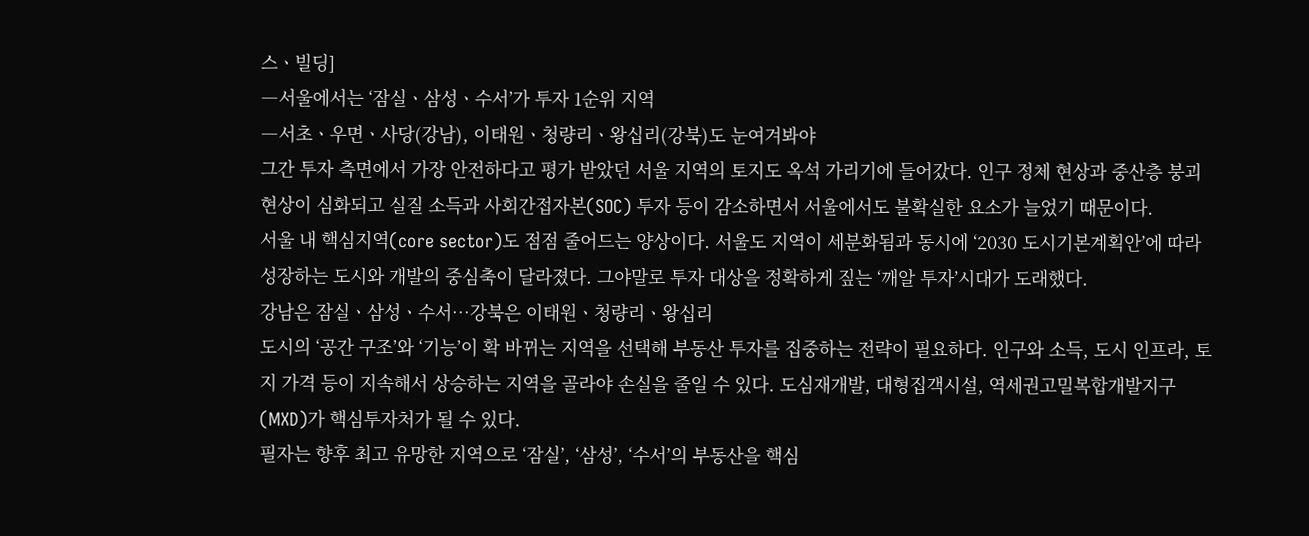스ㆍ빌딩]
―서울에서는 ‘잠실ㆍ삼성ㆍ수서’가 투자 1순위 지역
―서초ㆍ우면ㆍ사당(강남), 이태원ㆍ청량리ㆍ왕십리(강북)도 눈여겨봐야
그간 투자 측면에서 가장 안전하다고 평가 받았던 서울 지역의 토지도 옥석 가리기에 들어갔다. 인구 정체 현상과 중산층 붕괴 현상이 심화되고 실질 소득과 사회간접자본(SOC) 투자 등이 감소하면서 서울에서도 불확실한 요소가 늘었기 때문이다.
서울 내 핵심지역(core sector)도 점점 줄어드는 양상이다. 서울도 지역이 세분화됨과 동시에 ‘2030 도시기본계획안’에 따라 성장하는 도시와 개발의 중심축이 달라졌다. 그야말로 투자 대상을 정확하게 짚는 ‘깨알 투자’시대가 도래했다.
강남은 잠실ㆍ삼성ㆍ수서…강북은 이태원ㆍ청량리ㆍ왕십리
도시의 ‘공간 구조’와 ‘기능’이 확 바뀌는 지역을 선택해 부동산 투자를 집중하는 전략이 필요하다. 인구와 소득, 도시 인프라, 토지 가격 등이 지속해서 상승하는 지역을 골라야 손실을 줄일 수 있다. 도심재개발, 대형집객시설, 역세권고밀복합개발지구(MXD)가 핵심투자처가 될 수 있다.
필자는 향후 최고 유망한 지역으로 ‘잠실’, ‘삼성’, ‘수서’의 부동산을 핵심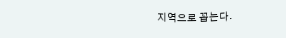지역으로 꼽는다.